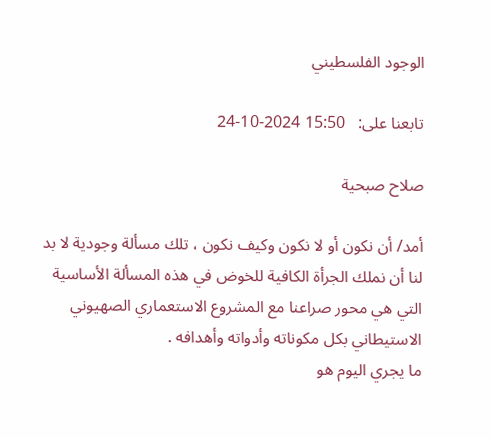الوجود الفلسطيني

تابعنا على:   15:50 2024-10-24

صلاح صبحية

أمد/ أن نكون أو لا نكون وكيف نكون ، تلك مسألة وجودية لا بد لنا أن نملك الجرأة الكافية للخوض في هذه المسألة الأساسية التي هي محور صراعنا مع المشروع الاستعماري الصهيوني الاستيطاني بكل مكوناته وأدواته وأهدافه .
ما يجري اليوم هو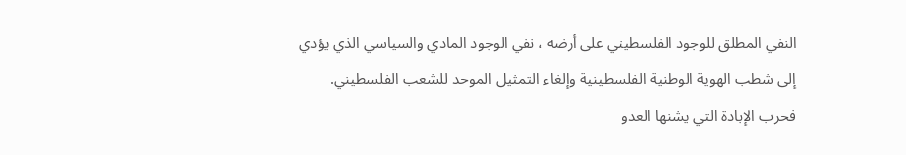النفي المطلق للوجود الفلسطيني على أرضه ، نفي الوجود المادي والسياسي الذي يؤدي إلى شطب الهوية الوطنية الفلسطينية وإلغاء التمثيل الموحد للشعب الفلسطيني.
فحرب الإبادة التي يشنها العدو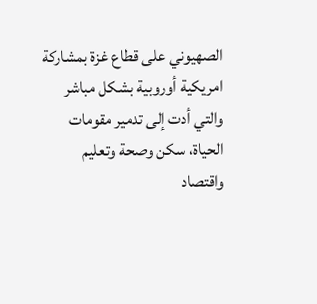الصهيوني على قطاع غزة بمشاركة امريكية أوروبية بشكل مباشر والتي أدت إلى تدمير مقومات الحياة، سكن وصحة وتعليم واقتصاد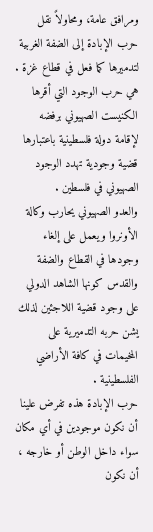ومرافق عامة، ومحاولاً نقل حرب الإبادة إلى الضفة الغربية لتدميرها كما فعل في قطاع غزة .
هي حرب الوجود التي أقرها الكنيست الصهيوني برفضه لإقامة دولة فلسطينية باعتبارها قضية وجودية تهدد الوجود الصهيوني في فلسطين .
والعدو الصهيوني يحارب وكالة الأونروا ويعمل على إلغاء وجودها في القطاع والضفة والقدس كونها الشاهد الدولي على وجود قضية اللاجئين لذلك يشن حربه التدميرية على المخيمات في كافة الأراضي الفلسطينية .
حرب الإبادة هذه تفرض علينا أن نكون موجودين في أي مكان سواء داخل الوطن أو خارجه ، أن نكون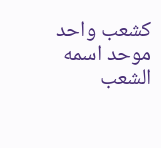كشعب واحد موحد اسمه الشعب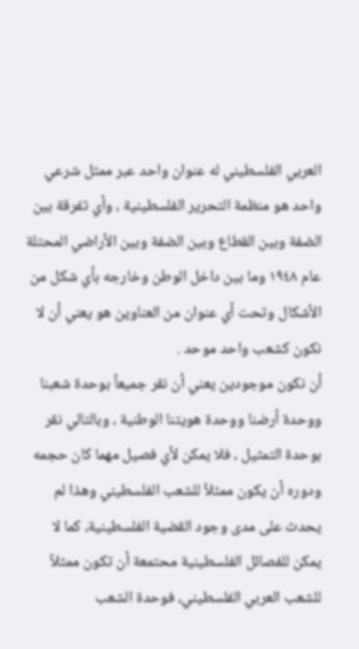العربي الفلسطيني له عنوان واحد عبر ممثل شرعي واحد هو منظمة التحرير الفلسطينية ، وأي تفرقة بين الضفة وبين القطاع وبين الضفة وبين الأراضي المحتلة عام ١٩٤٨ وما بين داخل الوطن وخارجه بأي شكل من الأشكال وتحت أي عنوان من العناوين هو يعني أن لا نكون كشعب واحد موحد .
أن نكون موجودين يعني أن نقر جميعاً بوحدة شعبنا ووحدة أرضنا ووحدة هويتنا الوطنية ، وبالتالي نقر بوحدة التمثيل ، فلا يمكن لأي فصيل مهما كان حجمه ودوره أن يكون ممثلاً للشعب الفلسطيني وهذا لم يحدث على مدى وجود القضية الفلسطينية، كما لا يمكن للفصائل الفلسطينية محتمعة أن تكون ممثلاً للشعب العربي الفلسطيني، فوحدة الشعب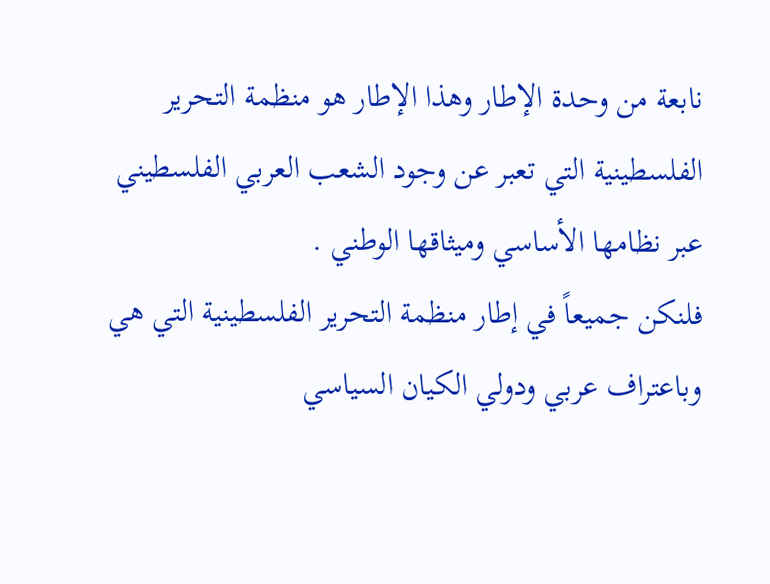نابعة من وحدة الإطار وهذا الإطار هو منظمة التحرير الفلسطينية التي تعبر عن وجود الشعب العربي الفلسطيني عبر نظامها الأساسي وميثاقها الوطني .
فلنكن جميعاً في إطار منظمة التحرير الفلسطينية التي هي وباعتراف عربي ودولي الكيان السياسي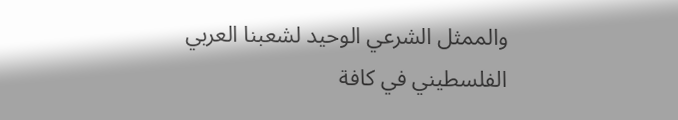والممثل الشرعي الوحيد لشعبنا العربي الفلسطيني في كافة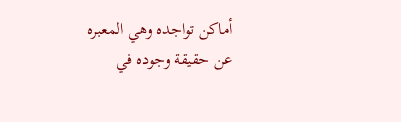أماكن تواجده وهي المعبره عن حقيقة وجوده في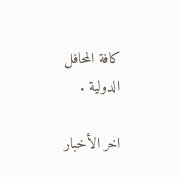كافة المحافل الدولية .

اخر الأخبار